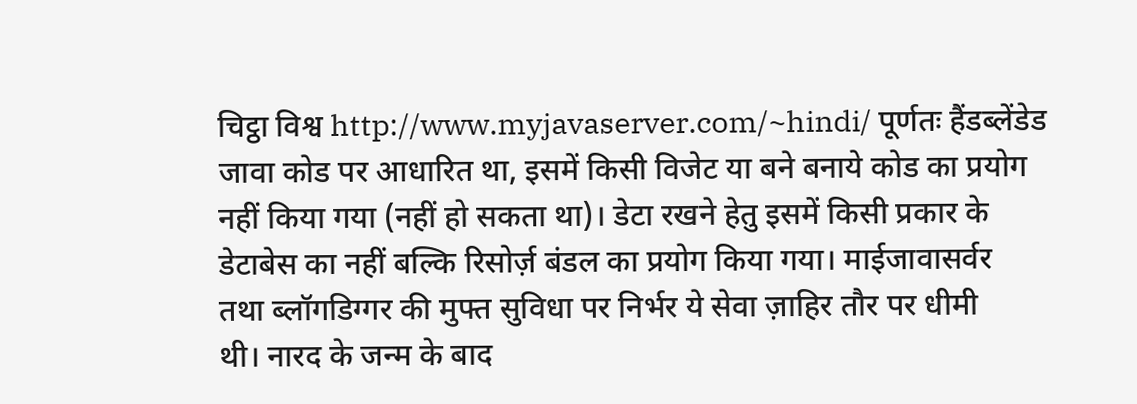चिट्ठा विश्व http://www.myjavaserver.com/~hindi/ पूर्णतः हैंडब्लेंडेड
जावा कोड पर आधारित था, इसमें किसी विजेट या बने बनाये कोड का प्रयोग
नहीं किया गया (नहीं हो सकता था)। डेटा रखने हेतु इसमें किसी प्रकार के
डेटाबेस का नहीं बल्कि रिसोर्ज़ बंडल का प्रयोग किया गया। माईजावासर्वर
तथा ब्लॉगडिग्गर की मुफ्त सुविधा पर निर्भर ये सेवा ज़ाहिर तौर पर धीमी
थी। नारद के जन्म के बाद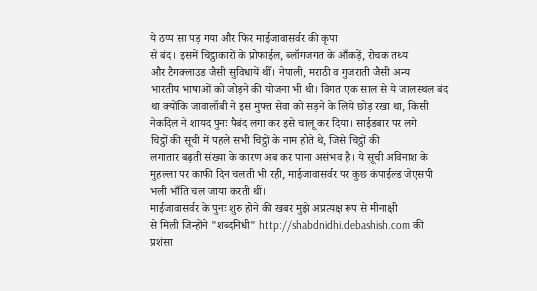ये ठप्प सा पड़ गया और फिर माईजावासर्वर की कृपा
से बंद। इसमें चिट्ठाकारों के प्रोफाईल, ब्लॉगजगत के आँकड़ें, रोचक तथ्य
और टैगक्लाउड जैसी सुविधायें थीँ। नेपाली, मराठी व गुजराती जैसी अन्य
भारतीय भाषाओं को जोड़ने की योजना भी थी। विगत एक साल से ये जालस्थल बंद
था क्योंकि जावालॉबी ने इस मुफ्त सेवा को सड़ने के लिये छोड़ रखा था, किसी
नेकदिल ने शायद पुनः पैबंद लगा कर इसे चालू कर दिया। साईडबार पर लगे
चिट्ठों की सूची में पहले सभी चिट्ठों के नाम होते थे, जिसे चिट्ठों की
लगातार बढ़ती संख्या के कारण अब कर पाना असंभव है। ये सूची अविनाश के
मुहल्ला पर काफी दिन चलती भी रही, माईजावासर्वर पर कुछ कंपाईल्ड जेएसपी
भली भाँति चल जाया करती थीं।
माईजावासर्वर के पुनः शुरु होने की खबर मुझे अप्रत्यक्ष रूप से मीनाक्षी
से मिली जिन्होंने "शब्दनिधी" http://shabdnidhi.debashish.com की
प्रशंसा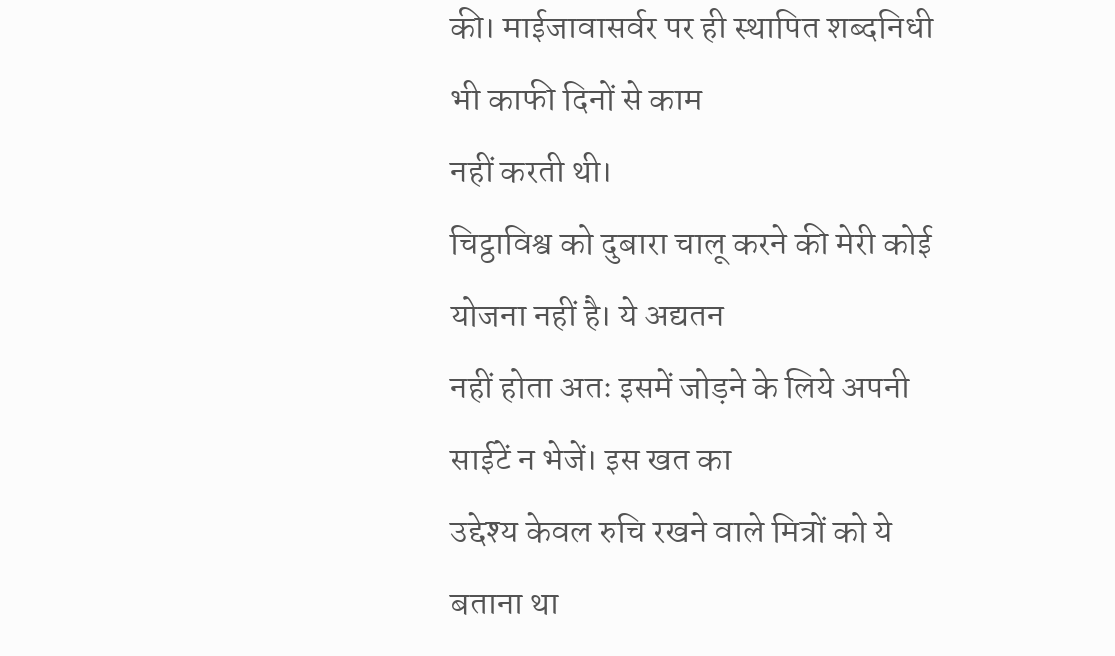की। माईजावासर्वर पर ही स्थापित शब्दनिधी भी काफी दिनों से काम
नहीं करती थी।
चिट्ठाविश्व को दुबारा चालू करने की मेरी कोई योजना नहीं है। ये अद्यतन
नहीं होता अतः इसमें जोड़ने के लिये अपनी साईटें न भेजें। इस खत का
उद्देश्य केवल रुचि रखने वाले मित्रों को ये बताना था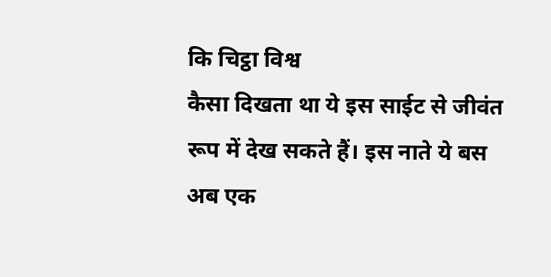कि चिट्ठा विश्व
कैसा दिखता था ये इस साईट से जीवंत रूप में देख सकते हैं। इस नाते ये बस
अब एक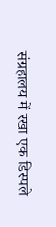संग्रहालय में रखा एक डिस्पले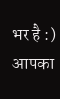भर है :)
आपका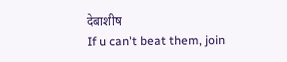देबाशीष
If u can't beat them, join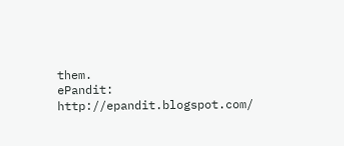them.
ePandit: http://epandit.blogspot.com/